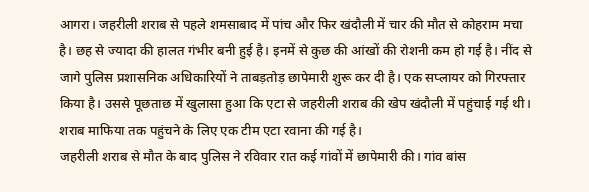आगरा। जहरीली शराब से पहले शमसाबाद में पांच और फिर खंदौली में चार की मौत से कोहराम मचा है। छह से ज्यादा की हालत गंभीर बनी हुई है। इनमें से कुछ की आंखों की रोशनी कम हो गई है। नींद से जागे पुलिस प्रशासनिक अधिकारियों ने ताबड़तोड़ छापेमारी शुरू कर दी है। एक सप्लायर को गिरफ्तार किया है। उससे पूछताछ में खुलासा हुआ कि एटा से जहरीली शराब की खेप खंदौली में पहुंचाई गई थी। शराब माफिया तक पहुंचने के लिए एक टीम एटा रवाना की गई है।
जहरीली शराब से मौत के बाद पुलिस ने रविवार रात कई गांवों में छापेमारी की। गांव बांस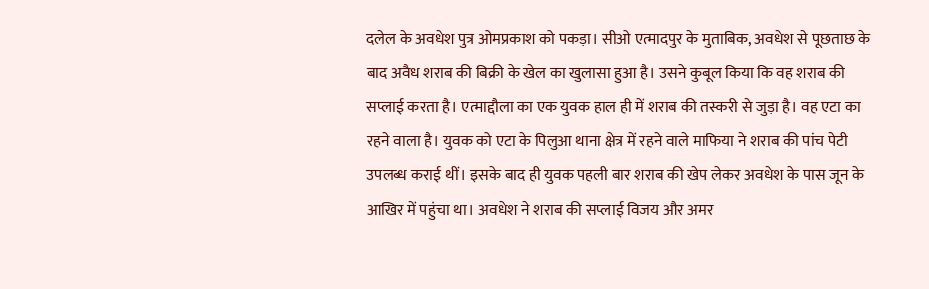दलेल के अवधेश पुत्र ओमप्रकाश को पकड़ा। सीओ एत्मादपुर के मुताबिक, अवधेश से पूछताछ के बाद अवैध शराब की बिक्री के खेल का खुलासा हुआ है। उसने कुबूल किया कि वह शराब की सप्लाई करता है। एत्माद्दौला का एक युवक हाल ही में शराब की तस्करी से जुड़ा है। वह एटा का रहने वाला है। युवक को एटा के पिलुआ थाना क्षेत्र में रहने वाले माफिया ने शराब की पांच पेटी उपलब्ध कराई थीं। इसके बाद ही युवक पहली बार शराब की खेप लेकर अवधेश के पास जून के आखिर में पहुंचा था। अवधेश ने शराब की सप्लाई विजय और अमर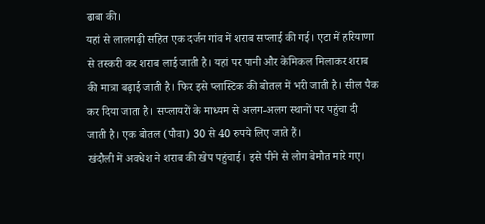ढाबा की।
यहां से लालगढ़ी सहित एक दर्जन गांव में शराब सप्लाई की गई। एटा में हरियाणा से तस्करी कर शराब लाई जाती है। यहां पर पानी और केमिकल मिलाकर शराब की मात्रा बढ़ाई जाती है। फिर इसे प्लास्टिक की बोतल में भरी जाती है। सील पैक कर दिया जाता है। सप्लायरों के माध्यम से अलग-अलग स्थानों पर पहुंचा दी जाती है। एक बोतल (पौवा) 30 से 40 रुपये लिए जाते हैं।
खंदौली में अवधेश ने शराब की खेप पहुंचाई। इसे पीने से लोग बेमौत मारे गए।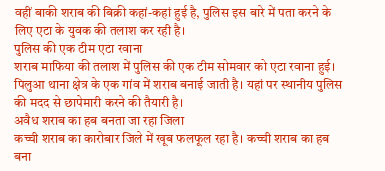वहीं बाकी शराब की बिक्री कहां-कहां हुई है, पुलिस इस बारे में पता करने के लिए एटा के युवक की तलाश कर रही है।
पुलिस की एक टीम एटा रवाना
शराब माफिया की तलाश में पुलिस की एक टीम सोमवार को एटा रवाना हुई। पिलुआ थाना क्षेत्र के एक गांव में शराब बनाई जाती है। यहां पर स्थानीय पुलिस की मदद से छापेमारी करने की तैयारी है।
अवैध शराब का हब बनता जा रहा जिला
कच्ची शराब का कारोबार जिले में खूब फलफूल रहा है। कच्ची शराब का हब बना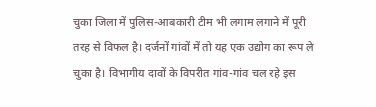चुका जिला में पुलिस-आबकारी टीम भी लगाम लगाने में पूरी तरह से विफल है। दर्जनों गांवों में तो यह एक उद्योग का रूप ले चुका है। विभागीय दावों के विपरीत गांव-गांव चल रहे इस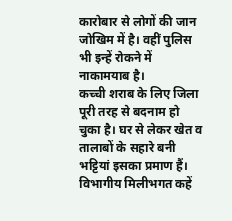कारोबार से लोगों की जान जोखिम में है। वहीं पुलिस भी इन्हें रोकने में नाकामयाब है।
कच्ची शराब के लिए जिला पूरी तरह से बदनाम हो चुका है। घर से लेकर खेत व तालाबों के सहारे बनी भट्टियां इसका प्रमाण हैं। विभागीय मिलीभगत कहें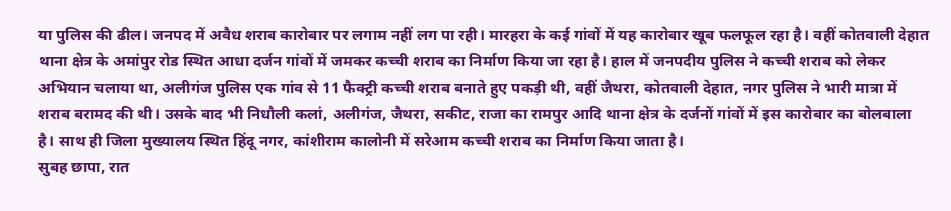या पुलिस की ढील। जनपद में अवैध शराब कारोबार पर लगाम नहीं लग पा रही। मारहरा के कई गांवों में यह कारोबार खूब फलफूल रहा है। वहीं कोतवाली देहात थाना क्षेत्र के अमांपुर रोड स्थित आधा दर्जन गांवों में जमकर कच्ची शराब का निर्माण किया जा रहा है। हाल में जनपदीय पुलिस ने कच्ची शराब को लेकर अभियान चलाया था, अलीगंज पुलिस एक गांव से 11 फैक्ट्री कच्ची शराब बनाते हुए पकड़ी थी, वहीं जैथरा, कोतवाली देहात, नगर पुलिस ने भारी मात्रा में शराब बरामद की थी। उसके बाद भी निधौली कलां, अलीगंज, जैथरा, सकीट, राजा का रामपुर आदि थाना क्षेत्र के दर्जनों गांवों में इस कारोबार का बोलबाला है। साथ ही जिला मुख्यालय स्थित हिंदू नगर, कांशीराम कालोनी में सरेआम कच्ची शराब का निर्माण किया जाता है।
सुबह छापा, रात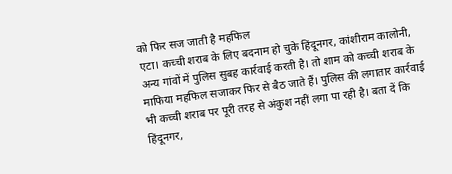को फिर सज जाती है महफिल
एटा। कच्ची शराब के लिए बदनाम हो चुके हिंदूनगर, कांशीराम कालोनी, अन्य गांवों में पुलिस सुबह कार्रवाई करती है। तो शाम को कच्ची शराब के माफिया महफिल सजाकर फिर से बैठ जाते हैं। पुलिस की लगातार कार्रवाई भी कच्ची शराब पर पूरी तरह से अंकुश नहीं लगा पा रही है। बता दें कि हिंदूनगर,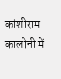कांशीराम कालोनी में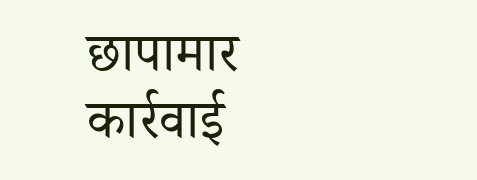छापामार कार्रवाई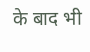के बाद भी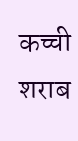कच्ची शराब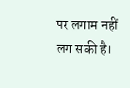पर लगाम नहीं लग सकी है।